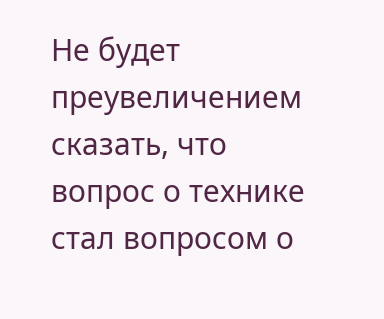Не будет преувеличением сказать, что вопрос о технике стал вопросом о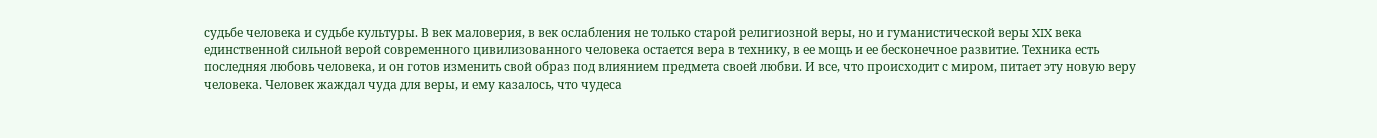судьбе человека и судьбе культуры. В век маловерия, в век ослабления не только старой религиозной веры, но и гуманистической веры XIX века единственной сильной верой современного цивилизованного человека остается вера в технику, в ее мощь и ее бесконечное развитие. Техника есть последняя любовь человека, и он готов изменить свой образ под влиянием предмета своей любви. И все, что происходит с миром, питает эту новую веру человека. Человек жаждал чуда для веры, и ему казалось, что чудеса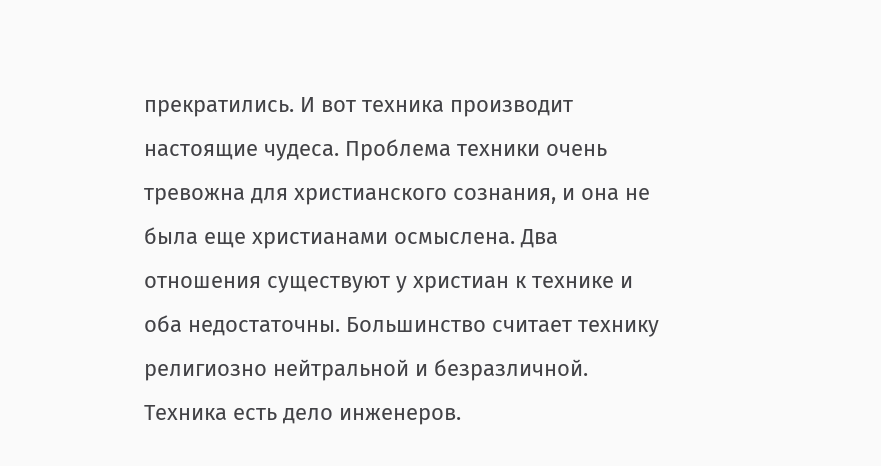прекратились. И вот техника производит настоящие чудеса. Проблема техники очень тревожна для христианского сознания, и она не была еще христианами осмыслена. Два отношения существуют у христиан к технике и оба недостаточны. Большинство считает технику религиозно нейтральной и безразличной. Техника есть дело инженеров.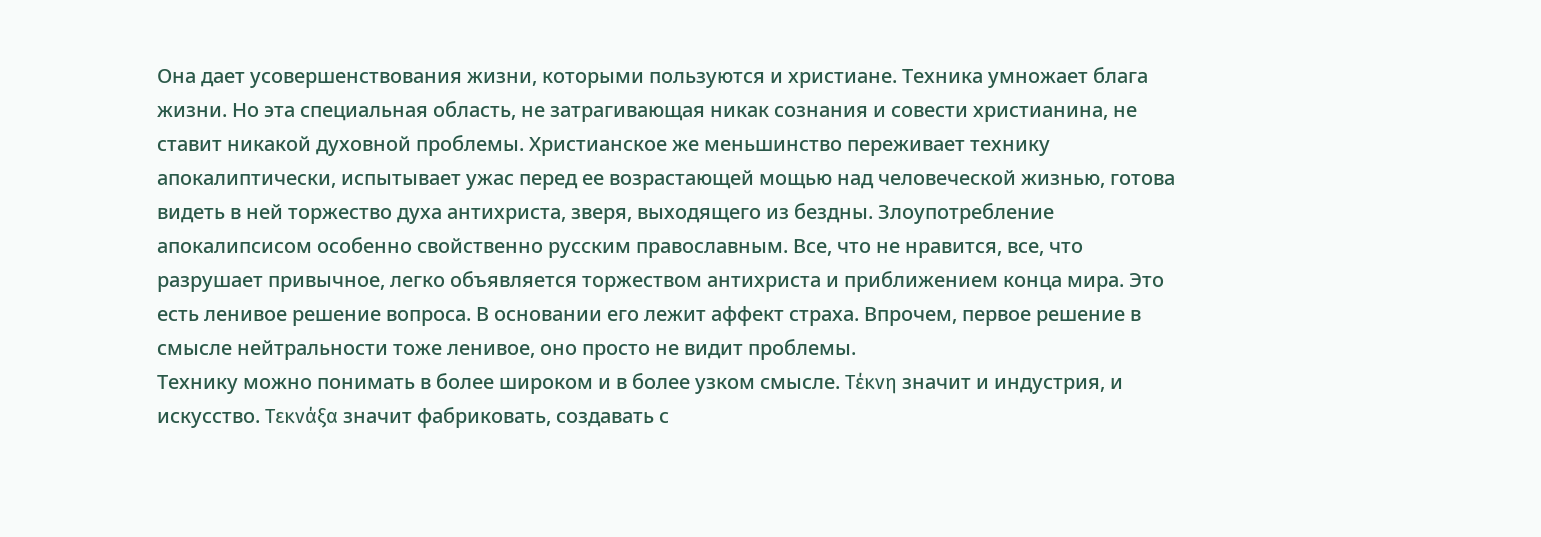Она дает усовершенствования жизни, которыми пользуются и христиане. Техника умножает блага жизни. Но эта специальная область, не затрагивающая никак сознания и совести христианина, не ставит никакой духовной проблемы. Христианское же меньшинство переживает технику апокалиптически, испытывает ужас перед ее возрастающей мощью над человеческой жизнью, готова видеть в ней торжество духа антихриста, зверя, выходящего из бездны. Злоупотребление апокалипсисом особенно свойственно русским православным. Все, что не нравится, все, что разрушает привычное, легко объявляется торжеством антихриста и приближением конца мира. Это есть ленивое решение вопроса. В основании его лежит аффект страха. Впрочем, первое решение в смысле нейтральности тоже ленивое, оно просто не видит проблемы.
Технику можно понимать в более широком и в более узком смысле. Τέκνη значит и индустрия, и искусство. Τεκνάξα значит фабриковать, создавать с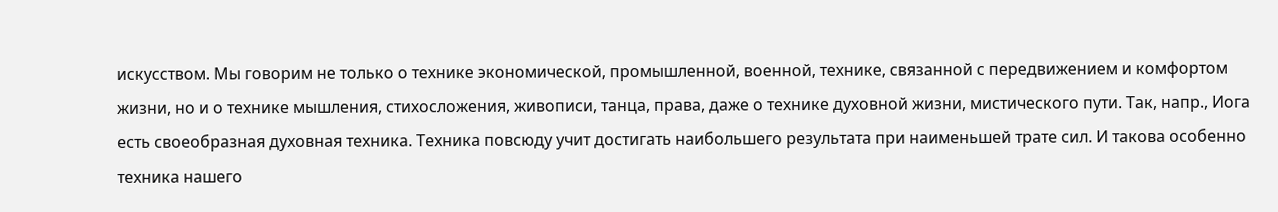искусством. Мы говорим не только о технике экономической, промышленной, военной, технике, связанной с передвижением и комфортом жизни, но и о технике мышления, стихосложения, живописи, танца, права, даже о технике духовной жизни, мистического пути. Так, напр., Иога есть своеобразная духовная техника. Техника повсюду учит достигать наибольшего результата при наименьшей трате сил. И такова особенно техника нашего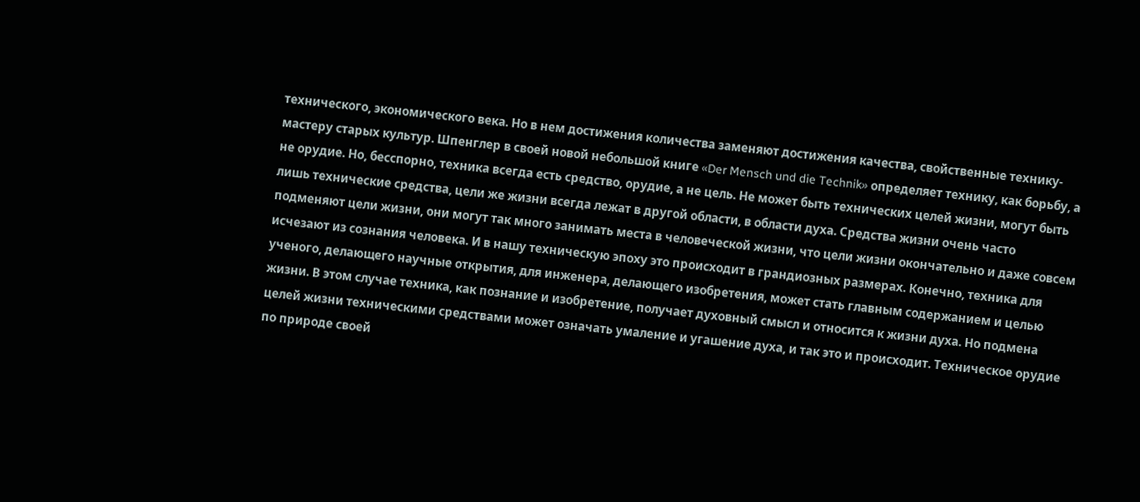технического, экономического века. Но в нем достижения количества заменяют достижения качества, свойственные технику-мастеру старых культур. Шпенглер в своей новой небольшой книге «Der Mensch und die Technik» определяет технику, как борьбу, а не орудие. Но, бесспорно, техника всегда есть средство, орудие, а не цель. Не может быть технических целей жизни, могут быть лишь технические средства, цели же жизни всегда лежат в другой области, в области духа. Средства жизни очень часто подменяют цели жизни, они могут так много занимать места в человеческой жизни, что цели жизни окончательно и даже совсем исчезают из сознания человека. И в нашу техническую эпоху это происходит в грандиозных размерах. Конечно, техника для ученого, делающего научные открытия, для инженера, делающего изобретения, может стать главным содержанием и целью жизни. В этом случае техника, как познание и изобретение, получает духовный смысл и относится к жизни духа. Но подмена целей жизни техническими средствами может означать умаление и угашение духа, и так это и происходит. Техническое орудие по природе своей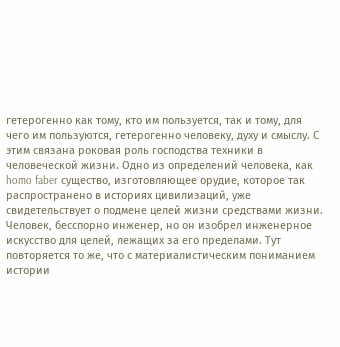гетерогенно как тому, кто им пользуется, так и тому, для чего им пользуются, гетерогенно человеку, духу и смыслу. С этим связана роковая роль господства техники в человеческой жизни. Одно из определений человека, как homo faber существо, изготовляющее орудие, которое так распространено в историях цивилизаций, уже свидетельствует о подмене целей жизни средствами жизни. Человек, бесспорно инженер, но он изобрел инженерное искусство для целей, лежащих за его пределами. Тут повторяется то же, что с материалистическим пониманием истории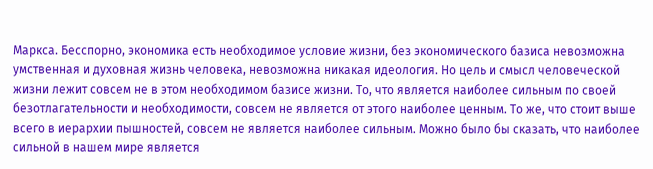Маркса. Бесспорно, экономика есть необходимое условие жизни, без экономического базиса невозможна умственная и духовная жизнь человека, невозможна никакая идеология. Но цель и смысл человеческой жизни лежит совсем не в этом необходимом базисе жизни. То, что является наиболее сильным по своей безотлагательности и необходимости, совсем не является от этого наиболее ценным. То же, что стоит выше всего в иерархии пышностей, совсем не является наиболее сильным. Можно было бы сказать, что наиболее сильной в нашем мире является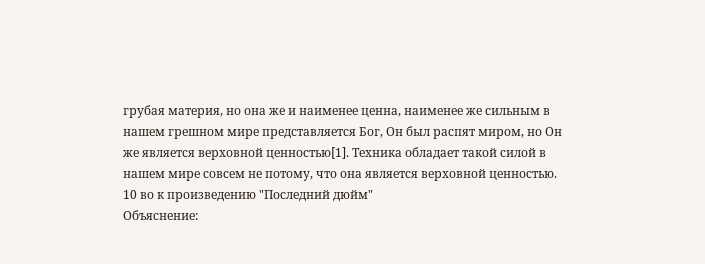грубая материя, но она же и наименее ценна, наименее же сильным в нашем грешном мире представляется Бог, Он был распят миром, но Он же является верховной ценностью[1]. Техника обладает такой силой в нашем мире совсем не потому, что она является верховной ценностью.
10 во к произведению "Последний дюйм"
Объяснение: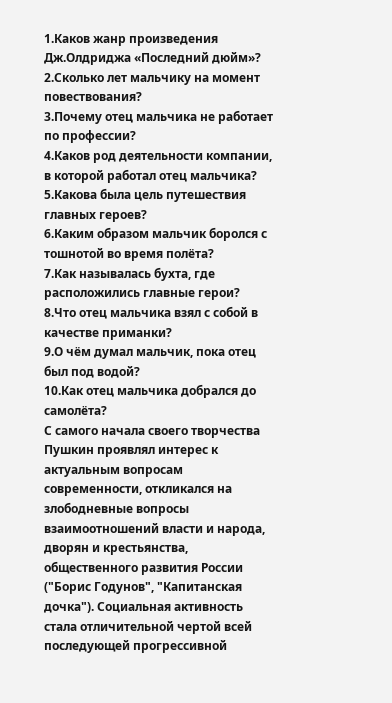1.Каков жанр произведения Дж.Олдриджа «Последний дюйм»?
2.Сколько лет мальчику на момент повествования?
3.Почему отец мальчика не работает по профессии?
4.Каков род деятельности компании, в которой работал отец мальчика?
5.Какова была цель путешествия главных героев?
6.Каким образом мальчик боролся с тошнотой во время полёта?
7.Как называлась бухта, где расположились главные герои?
8.Что отец мальчика взял с собой в качестве приманки?
9.О чём думал мальчик, пока отец был под водой?
10.Как отец мальчика добрался до самолёта?
С самого начала своего творчества Пушкин проявлял интерес к актуальным вопросам современности, откликался на злободневные вопросы взаимоотношений власти и народа, дворян и крестьянства, общественного развития России ("Борис Годунов", "Капитанская дочка"). Социальная активность стала отличительной чертой всей последующей прогрессивной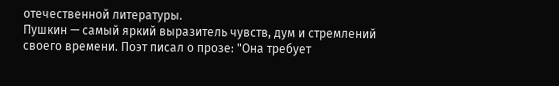отечественной литературы.
Пушкин — самый яркий выразитель чувств, дум и стремлений своего времени. Поэт писал о прозе: "Она требует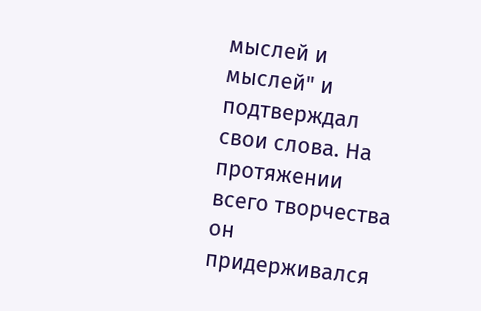мыслей и мыслей" и подтверждал свои слова. На протяжении всего творчества он придерживался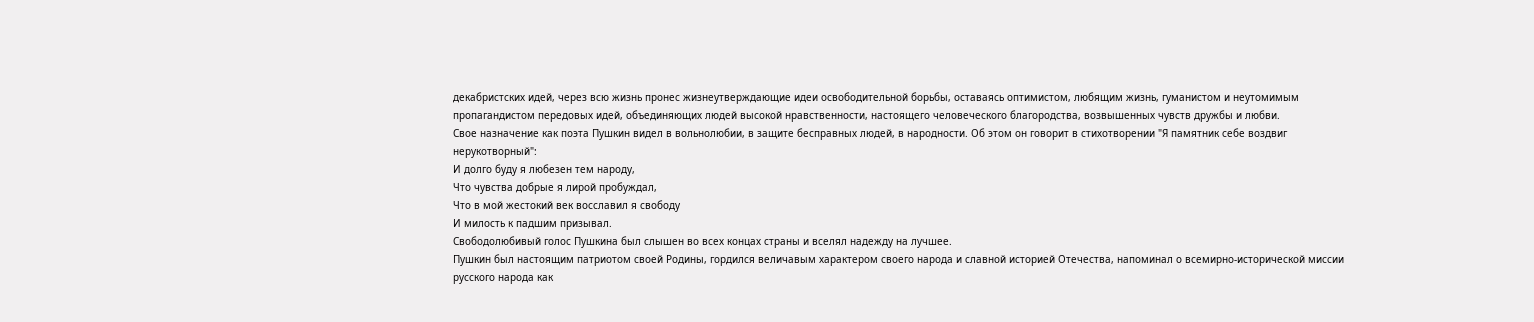декабристских идей, через всю жизнь пронес жизнеутверждающие идеи освободительной борьбы, оставаясь оптимистом, любящим жизнь, гуманистом и неутомимым пропагандистом передовых идей, объединяющих людей высокой нравственности, настоящего человеческого благородства, возвышенных чувств дружбы и любви.
Свое назначение как поэта Пушкин видел в вольнолюбии, в защите бесправных людей, в народности. Об этом он говорит в стихотворении "Я памятник себе воздвиг нерукотворный":
И долго буду я любезен тем народу,
Что чувства добрые я лирой пробуждал,
Что в мой жестокий век восславил я свободу
И милость к падшим призывал.
Свободолюбивый голос Пушкина был слышен во всех концах страны и вселял надежду на лучшее.
Пушкин был настоящим патриотом своей Родины, гордился величавым характером своего народа и славной историей Отечества, напоминал о всемирно-исторической миссии русского народа как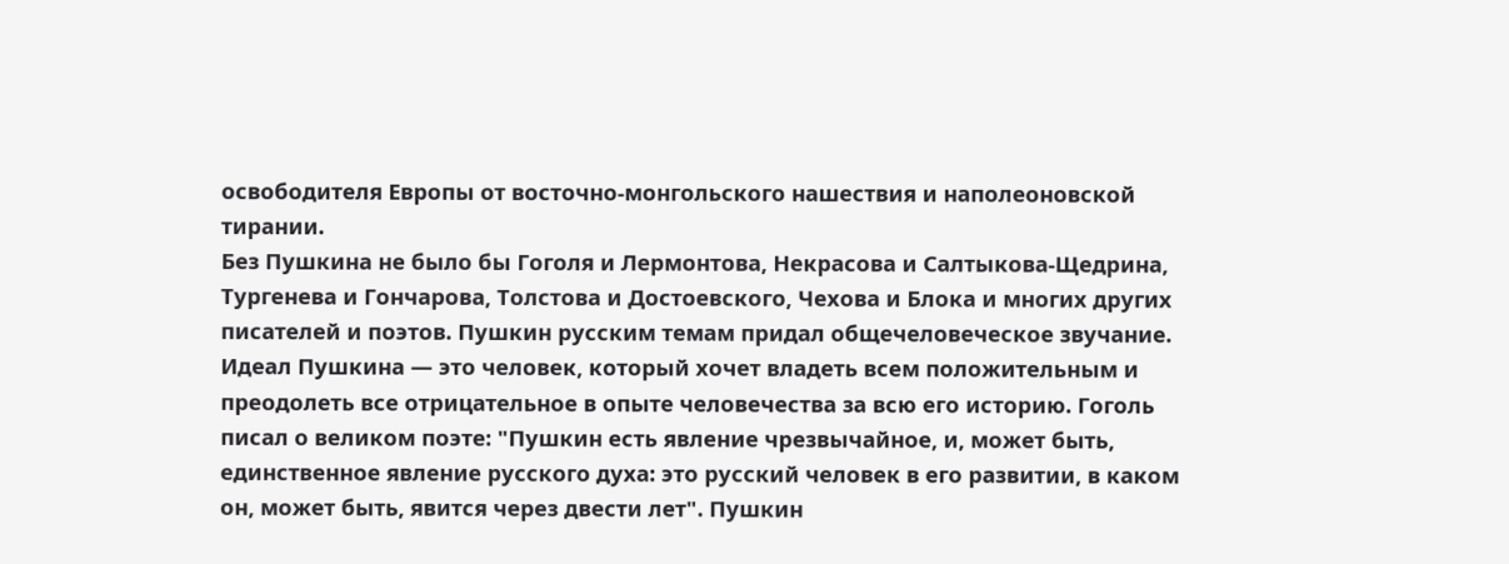освободителя Европы от восточно-монгольского нашествия и наполеоновской тирании.
Без Пушкина не было бы Гоголя и Лермонтова, Некрасова и Салтыкова-Щедрина, Тургенева и Гончарова, Толстова и Достоевского, Чехова и Блока и многих других писателей и поэтов. Пушкин русским темам придал общечеловеческое звучание.
Идеал Пушкина — это человек, который хочет владеть всем положительным и преодолеть все отрицательное в опыте человечества за всю его историю. Гоголь писал о великом поэте: "Пушкин есть явление чрезвычайное, и, может быть, единственное явление русского духа: это русский человек в его развитии, в каком он, может быть, явится через двести лет". Пушкин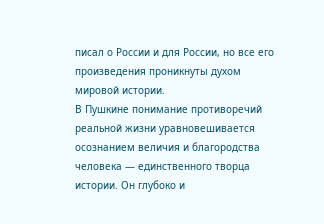писал о России и для России, но все его произведения проникнуты духом мировой истории.
В Пушкине понимание противоречий реальной жизни уравновешивается осознанием величия и благородства человека — единственного творца истории. Он глубоко и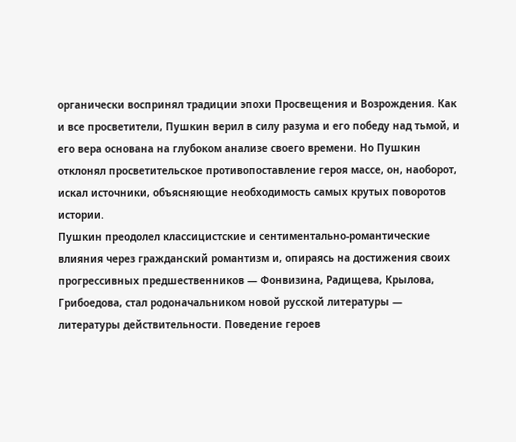органически воспринял традиции эпохи Просвещения и Возрождения. Как и все просветители, Пушкин верил в силу разума и его победу над тьмой, и его вера основана на глубоком анализе своего времени. Но Пушкин отклонял просветительское противопоставление героя массе, он, наоборот, искал источники, объясняющие необходимость самых крутых поворотов истории.
Пушкин преодолел классицистские и сентиментально-романтические влияния через гражданский романтизм и, опираясь на достижения своих прогрессивных предшественников — Фонвизина, Радищева, Крылова, Грибоедова, стал родоначальником новой русской литературы — литературы действительности. Поведение героев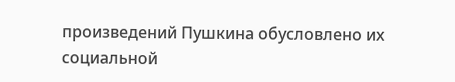произведений Пушкина обусловлено их социальной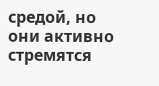средой, но они активно стремятся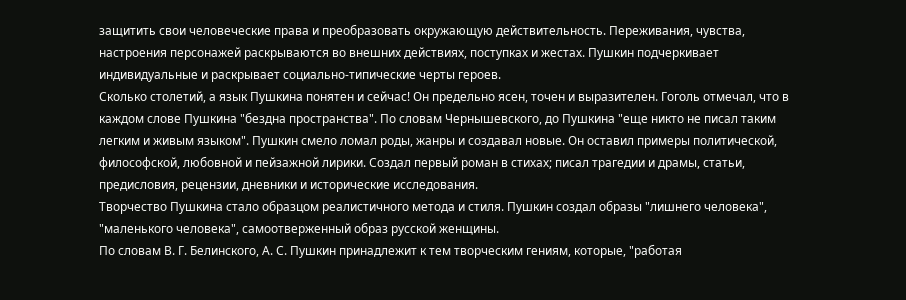защитить свои человеческие права и преобразовать окружающую действительность. Переживания, чувства, настроения персонажей раскрываются во внешних действиях, поступках и жестах. Пушкин подчеркивает индивидуальные и раскрывает социально-типические черты героев.
Сколько столетий, а язык Пушкина понятен и сейчас! Он предельно ясен, точен и выразителен. Гоголь отмечал, что в каждом слове Пушкина "бездна пространства". По словам Чернышевского, до Пушкина "еще никто не писал таким легким и живым языком". Пушкин смело ломал роды, жанры и создавал новые. Он оставил примеры политической, философской, любовной и пейзажной лирики. Создал первый роман в стихах; писал трагедии и драмы, статьи, предисловия, рецензии, дневники и исторические исследования.
Творчество Пушкина стало образцом реалистичного метода и стиля. Пушкин создал образы "лишнего человека", "маленького человека", самоотверженный образ русской женщины.
По словам В. Г. Белинского, А. С. Пушкин принадлежит к тем творческим гениям, которые, "работая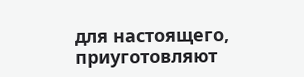для настоящего, приуготовляют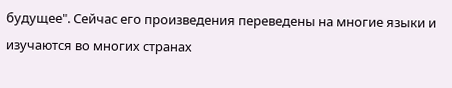будущее". Сейчас его произведения переведены на многие языки и изучаются во многих странах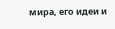мира, его идеи и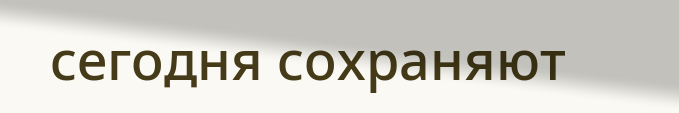сегодня сохраняют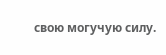свою могучую силу.